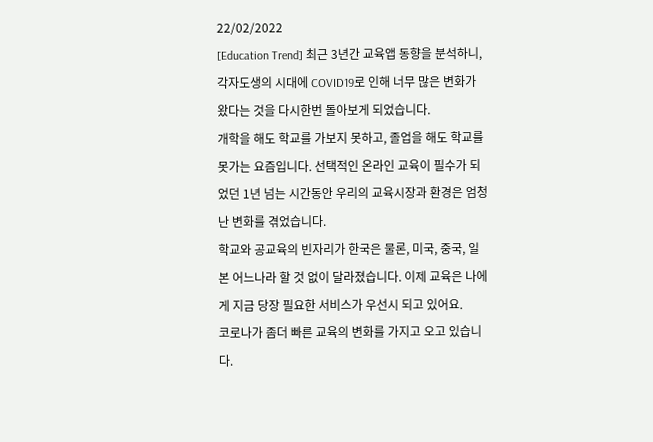22/02/2022
[Education Trend] 최근 3년간 교육앱 동향을 분석하니, 각자도생의 시대에 COVID19로 인해 너무 많은 변화가 왔다는 것을 다시한번 돌아보게 되었습니다.
개학을 해도 학교를 가보지 못하고, 졸업을 해도 학교를 못가는 요즘입니다. 선택적인 온라인 교육이 필수가 되었던 1년 넘는 시간동안 우리의 교육시장과 환경은 엄청난 변화를 겪었습니다.
학교와 공교육의 빈자리가 한국은 물론, 미국, 중국, 일본 어느나라 할 것 없이 달라졌습니다. 이제 교육은 나에게 지금 당장 필요한 서비스가 우선시 되고 있어요.
코로나가 좀더 빠른 교육의 변화를 가지고 오고 있습니다.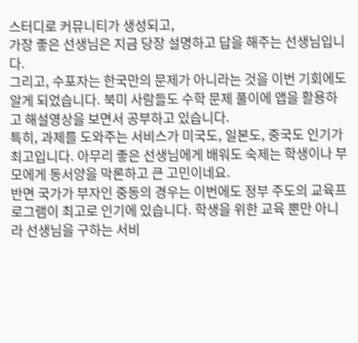스터디로 커뮤니티가 생성되고,
가장 좋은 선생님은 지금 당장 설명하고 답을 해주는 선생님입니다.
그리고, 수포자는 한국만의 문제가 아니라는 것을 이번 기회에도 알게 되었습니다. 북미 사람들도 수학 문제 풀이에 앱을 활용하고 해설영상을 보면서 공부하고 있습니다.
특히, 과제를 도와주는 서비스가 미국도, 일본도, 중국도 인기가 최고입니다. 아무리 좋은 선생님에게 배워도 숙제는 학생이나 부모에게 동서양을 막론하고 큰 고민이네요.
반면 국가가 부자인 중동의 경우는 이번에도 정부 주도의 교육프로그램이 최고로 인기에 있습니다. 학생을 위한 교육 뿐만 아니라 선생님을 구하는 서비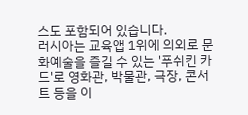스도 포함되어 있습니다.
러시아는 교육앱 1위에 의외로 문화예술을 즐길 수 있는 '푸쉬킨 카드'로 영화관, 박물관, 극장, 콘서트 등을 이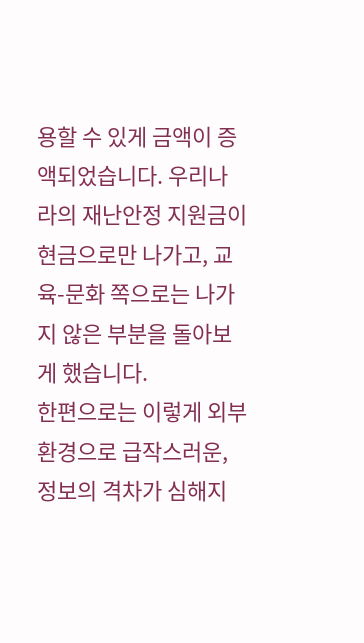용할 수 있게 금액이 증액되었습니다. 우리나라의 재난안정 지원금이 현금으로만 나가고, 교육-문화 쪽으로는 나가지 않은 부분을 돌아보게 했습니다.
한편으로는 이렇게 외부환경으로 급작스러운,
정보의 격차가 심해지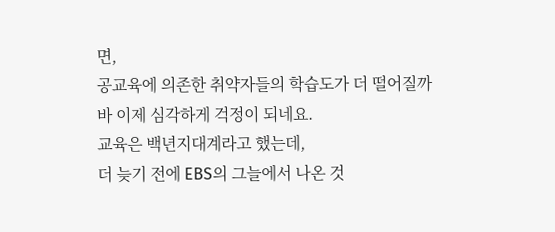면,
공교육에 의존한 취약자들의 학습도가 더 떨어질까바 이제 심각하게 걱정이 되네요.
교육은 백년지대계라고 했는데,
더 늦기 전에 EBS의 그늘에서 나온 것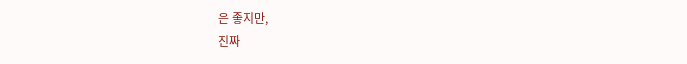은 좋지만,
진짜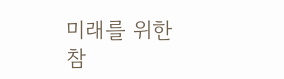미래를 위한 참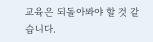교육은 되돌아봐야 할 것 같습니다.